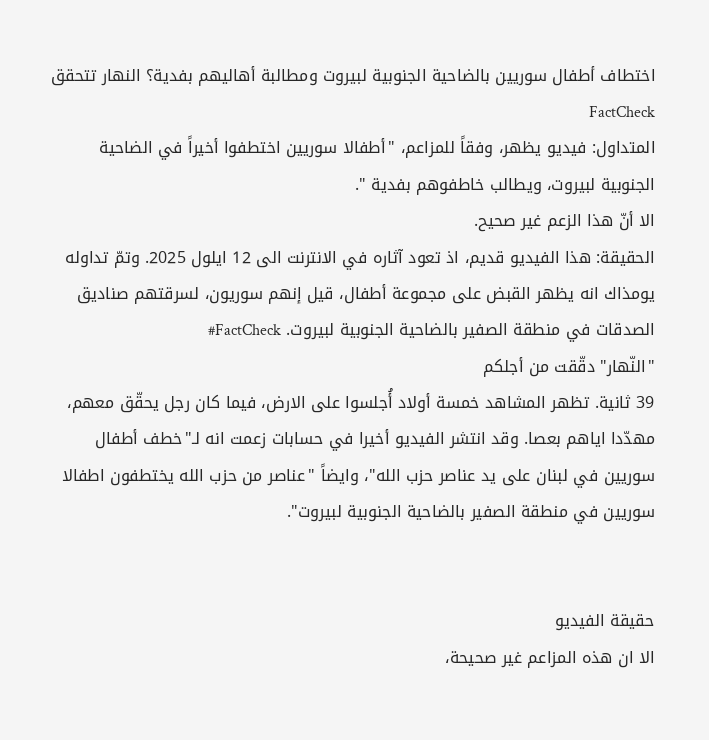اختطاف أطفال سوريين بالضاحية الجنوبية لبيروت ومطالبة أهاليهم بفدية؟ النهار تتحقق FactCheck
المتداول: فيديو يظهر، وفقاً للمزاعم، "أطفالا سوريين اختطفوا أخيراً في الضاحية الجنوبية لبيروت، ويطالب خاطفوهم بفدية ".
الا أنّ هذا الزعم غير صحيح.
الحقيقة: هذا الفيديو قديم، اذ تعود آثاره في الانترنت الى 12 ايلول 2025. وتمّ تداوله يومذاك انه يظهر القبض على مجموعة أطفال، قيل إنهم سوريون، لسرقتهم صناديق الصدقات في منطقة الصفير بالضاحية الجنوبية لبيروت. FactCheck#
"النّهار" دقّقت من أجلكم
39 ثانية. تظهر المشاهد خمسة أولاد أُجلسوا على الارض، فيما كان رجل يحقّق معهم، مهدّدا اياهم بعصا. وقد انتشر الفيديو أخيرا في حسابات زعمت انه لـ"خطف أطفال سوريين في لبنان على يد عناصر حزب الله"، وايضاً "عناصر من حزب الله يختطفون اطفالا سوريين في منطقة الصفير بالضاحية الجنوبية لبيروت".


حقيقة الفيديو
الا ان هذه المزاعم غير صحيحة،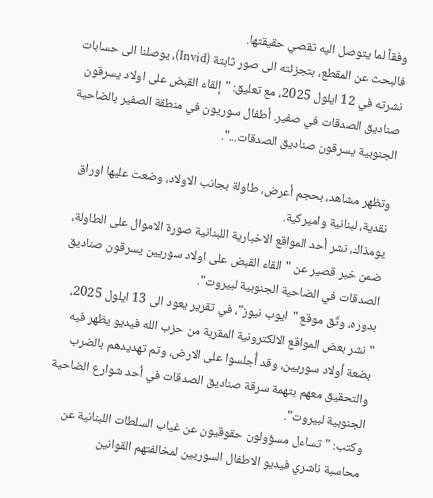وفقاً لما يتوصل اليه تقصي حقيقتها.
فالبحث عن المقطع، بتجزئته الى صور ثابتة (Invid)، يوصلنا الى حسابات نشرته في 12 ايلول 2025، مع تعليق: "إلقاء القبض على اولاد يسرقون صناديق الصدقات في صفير. أطفال سوريون في منطقة الصفير بالضاحية الجنوبية يسرقون صناديق الصدقات...".

وتظهر مشاهد، بحجم أعرض، طاولة بجانب الاولاد، وضعت عليها اوراق نقدية، لبنانية واميركية.
يومذاك، نشر أحد المواقع الاخبارية اللبنانية صورة الاموال على الطاولة، ضمن خبر قصير عن "القاء القبض على اولاد سوريين يسرقون صناديق الصدقات في الضاحية الجنوبية لبيروت".
بدوره، وثّق موقع "ايوب نيوز"، في تقرير يعود الى 13 ايلول 2025، "نشر بعض المواقع الالكترونية المقربة من حزب الله فيديو يظهر فيه بضعة أولاد سوريين، وقد أُجلسوا على الارض، وتم تهديدهم بالضرب والتحقيق معهم بتهمة سرقة صناديق الصدقات في أحد شوارع الضاحية الجنوبية لبيروت".
وكتب: "تساءل مسؤولون حقوقيون عن غياب السلطات اللبنانية عن محاسبة ناشري فيديو الاطفال السوريين لمخالفتهم القوانين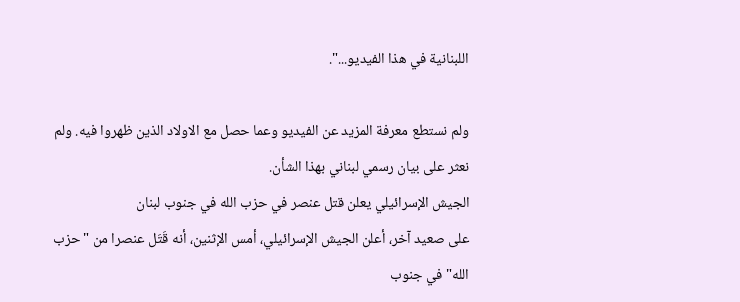اللبنانية في هذا الفيديو...".

ولم نستطع معرفة المزيد عن الفيديو وعما حصل مع الاولاد الذين ظهروا فيه. ولم نعثر على بيان رسمي لبناني بهذا الشأن.
الجيش الإسرائيلي يعلن قتل عنصر في حزب الله في جنوب لبنان
على صعيد آخر، أعلن الجيش الإسرائيلي، أمس الإثنين، أنه قَتَل عنصرا من "حزب الله" في جنوب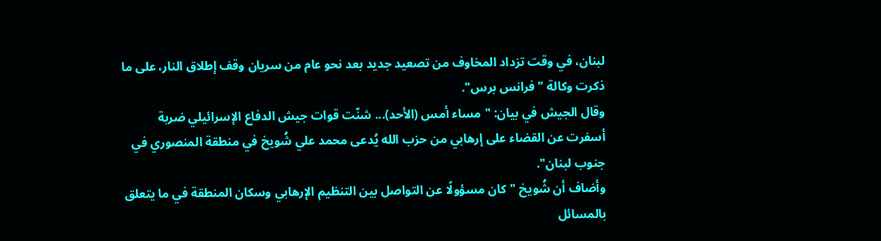لبنان، في وقت تزداد المخاوف من تصعيد جديد بعد نحو عام من سريان وقف إطلاق النار، على ما ذكرت وكالة "فرانس برس".
وقال الجيش في بيان: "مساء أمس (الأحد)... شنّت قوات جيش الدفاع الإسرائيلي ضربة أسفرت عن القضاء على إرهابي من حزب الله يُدعى محمد علي شُويخ في منطقة المنصوري في جنوب لبنان".
وأضاف أن شُويخ "كان مسؤولًا عن التواصل بين التنظيم الإرهابي وسكان المنطقة في ما يتعلق بالمسائل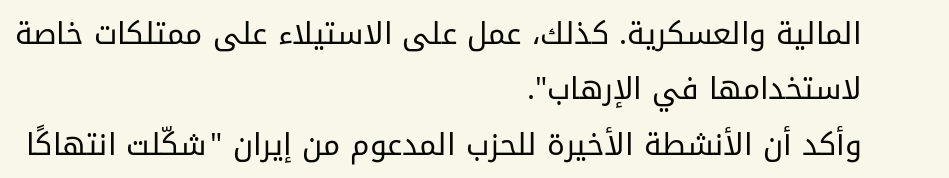المالية والعسكرية. كذلك، عمل على الاستيلاء على ممتلكات خاصة لاستخدامها في الإرهاب".
وأكد أن الأنشطة الأخيرة للحزب المدعوم من إيران "شكّلت انتهاكًا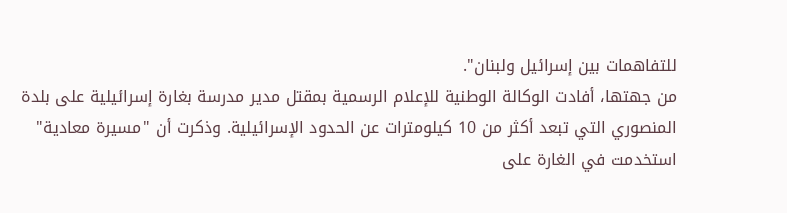للتفاهمات بين إسرائيل ولبنان".
من جهتها، أفادت الوكالة الوطنية للإعلام الرسمية بمقتل مدير مدرسة بغارة إسرائيلية على بلدة المنصوري التي تبعد أكثر من 10 كيلومترات عن الحدود الإسرائيلية. وذكرت أن "مسيرة معادية" استخدمت في الغارة على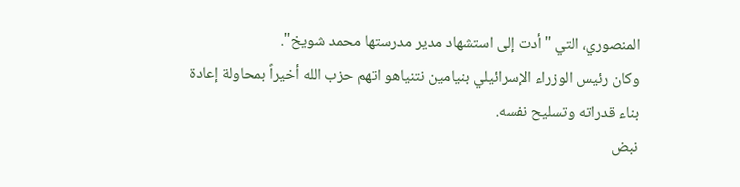المنصوري، التي "أدت إلى استشهاد مدير مدرستها محمد شويخ".
وكان رئيس الوزراء الإسرائيلي بنيامين نتنياهو اتهم حزب الله أخيراً بمحاولة إعادة بناء قدراته وتسليح نفسه.
نبض